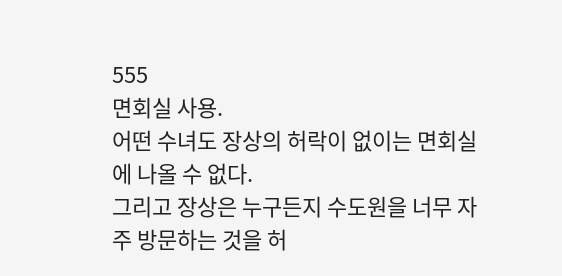555
면회실 사용.
어떤 수녀도 장상의 허락이 없이는 면회실에 나올 수 없다.
그리고 장상은 누구든지 수도원을 너무 자주 방문하는 것을 허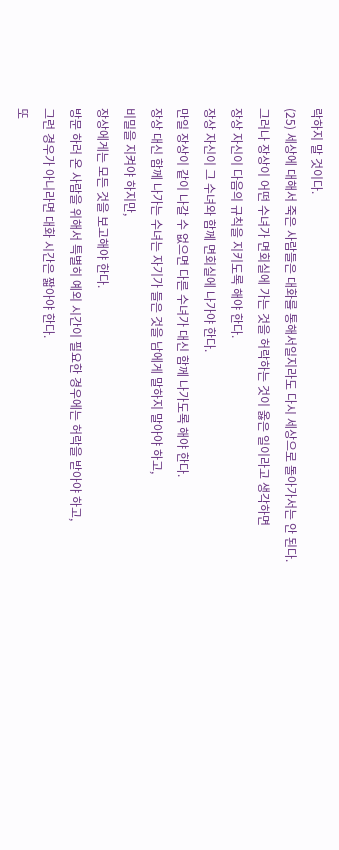락하지 말 것이다.
(25) 세상에 대해서 죽은 사람들은 대화를 통해서일지라도 다시 세상으로 돌아가서는 안 된다.
그러나 장상이 어떤 수녀가 면회실에 가는 것을 허락하는 것이 옳은 일이라고 생각하면
장상 자신이 다음의 규칙을 지키도록 해야 한다.
장상 자신이 그 수녀와 함께 면회실에 나가야 한다.
만일 장상이 같이 나갈 수 없으면 다른 수녀가 대신 함께 나가도록 해야 한다.
장상 대신 함께 나가는 수녀는 자기가 들은 것을 남에게 말하지 말아야 하고,
비밀을 지켜야 하지만,
장상에게는 모든 것을 보고해야 한다.
방문 하러 온 사람을 위해서 특별히 예외 시간이 필요한 경우에는 허락을 받아야 하고,
그런 경우가 아니라면 대화 시간은 짧아야 한다.
또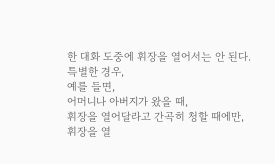한 대화 도중에 휘장을 열어서는 안 된다.
특별한 경우,
예를 들면,
어머니나 아버지가 왔을 때,
휘장을 열어달라고 간곡히 청할 때에만,
휘장을 열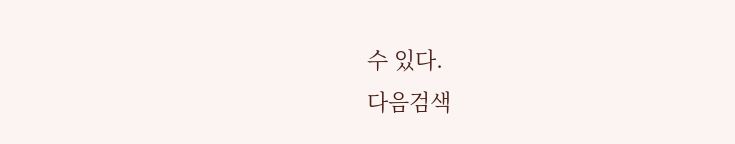수 있다.
다음검색